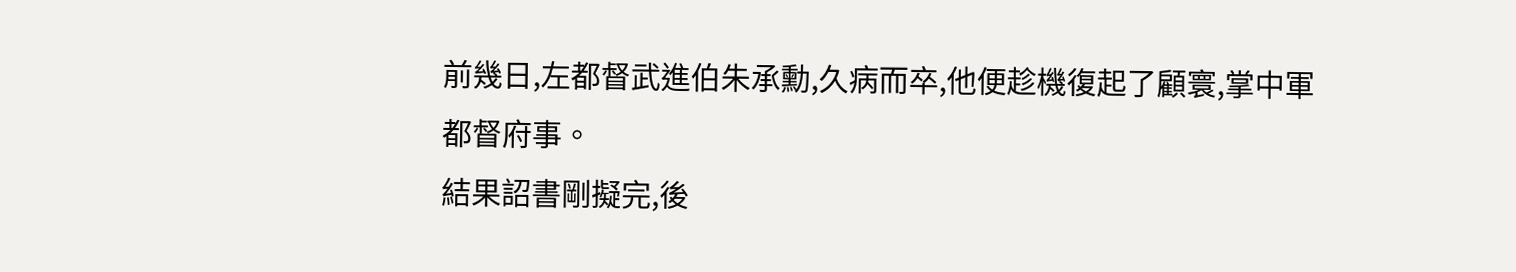前幾日,左都督武進伯朱承勳,久病而卒,他便趁機復起了顧寰,掌中軍都督府事。
結果詔書剛擬完,後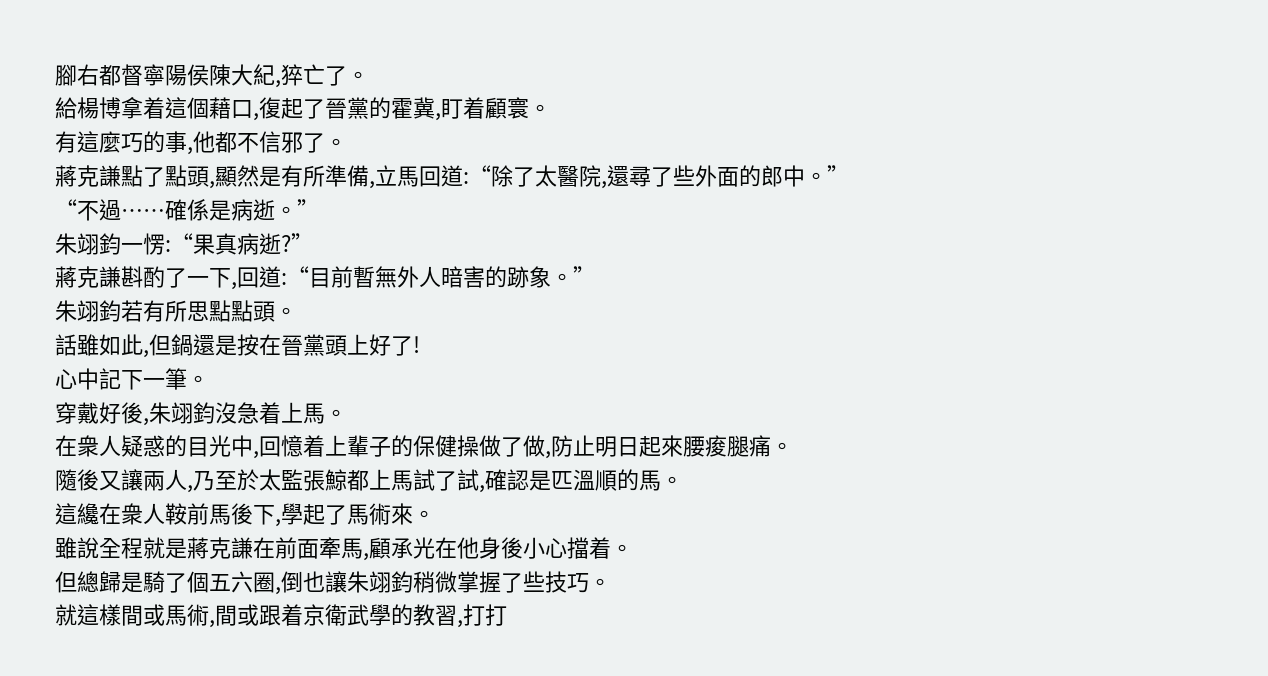腳右都督寧陽侯陳大紀,猝亡了。
給楊博拿着這個藉口,復起了晉黨的霍冀,盯着顧寰。
有這麼巧的事,他都不信邪了。
蔣克謙點了點頭,顯然是有所準備,立馬回道:“除了太醫院,還尋了些外面的郎中。”
“不過……確係是病逝。”
朱翊鈞一愣:“果真病逝?”
蔣克謙斟酌了一下,回道:“目前暫無外人暗害的跡象。”
朱翊鈞若有所思點點頭。
話雖如此,但鍋還是按在晉黨頭上好了!
心中記下一筆。
穿戴好後,朱翊鈞沒急着上馬。
在衆人疑惑的目光中,回憶着上輩子的保健操做了做,防止明日起來腰痠腿痛。
隨後又讓兩人,乃至於太監張鯨都上馬試了試,確認是匹溫順的馬。
這纔在衆人鞍前馬後下,學起了馬術來。
雖說全程就是蔣克謙在前面牽馬,顧承光在他身後小心擋着。
但總歸是騎了個五六圈,倒也讓朱翊鈞稍微掌握了些技巧。
就這樣間或馬術,間或跟着京衛武學的教習,打打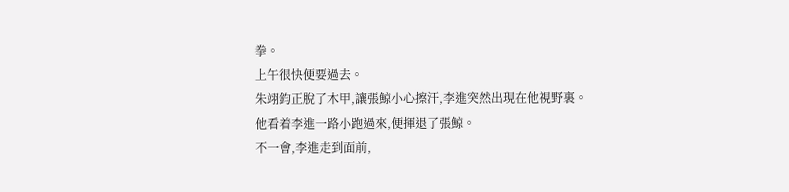拳。
上午很快便要過去。
朱翊鈞正脫了木甲,讓張鯨小心擦汗,李進突然出現在他視野裏。
他看着李進一路小跑過來,便揮退了張鯨。
不一會,李進走到面前,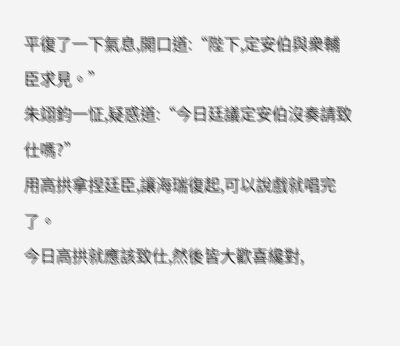平復了一下氣息,開口道:“陛下,定安伯與衆輔臣求見。”
朱翊鈞一怔,疑惑道:“今日廷議定安伯沒奏請致仕嗎?”
用高拱拿捏廷臣,讓海瑞復起,可以說戲就唱完了。
今日高拱就應該致仕,然後皆大歡喜纔對,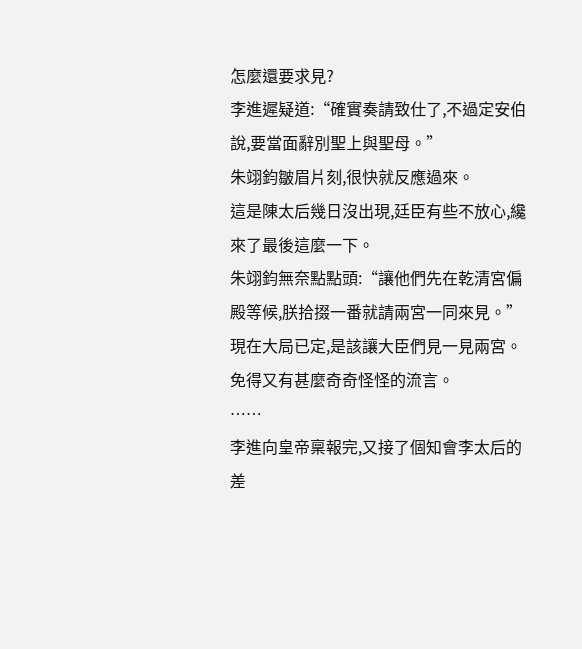怎麼還要求見?
李進遲疑道:“確實奏請致仕了,不過定安伯說,要當面辭別聖上與聖母。”
朱翊鈞皺眉片刻,很快就反應過來。
這是陳太后幾日沒出現,廷臣有些不放心,纔來了最後這麼一下。
朱翊鈞無奈點點頭:“讓他們先在乾清宮偏殿等候,朕拾掇一番就請兩宮一同來見。”
現在大局已定,是該讓大臣們見一見兩宮。
免得又有甚麼奇奇怪怪的流言。
……
李進向皇帝稟報完,又接了個知會李太后的差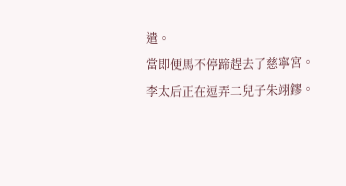遣。
當即便馬不停蹄趕去了慈寧宮。
李太后正在逗弄二兒子朱翊鏐。